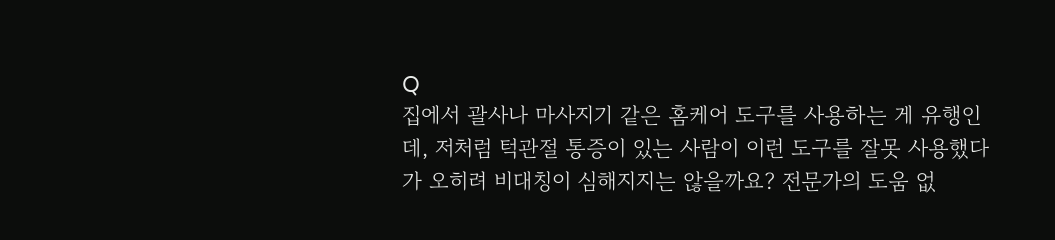Q
집에서 괄사나 마사지기 같은 홈케어 도구를 사용하는 게 유행인데, 저처럼 턱관절 통증이 있는 사람이 이런 도구를 잘못 사용했다가 오히려 비대칭이 심해지지는 않을까요? 전문가의 도움 없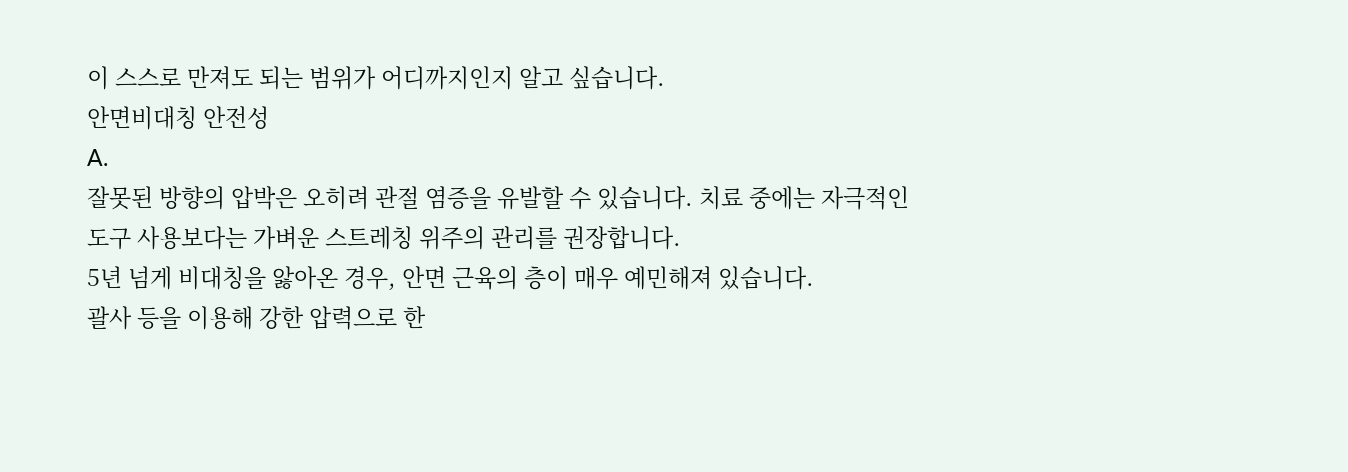이 스스로 만져도 되는 범위가 어디까지인지 알고 싶습니다.
안면비대칭 안전성
A.
잘못된 방향의 압박은 오히려 관절 염증을 유발할 수 있습니다. 치료 중에는 자극적인 도구 사용보다는 가벼운 스트레칭 위주의 관리를 권장합니다.
5년 넘게 비대칭을 앓아온 경우, 안면 근육의 층이 매우 예민해져 있습니다.
괄사 등을 이용해 강한 압력으로 한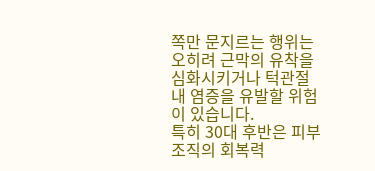쪽만 문지르는 행위는 오히려 근막의 유착을 심화시키거나 턱관절 내 염증을 유발할 위험이 있습니다.
특히 30대 후반은 피부 조직의 회복력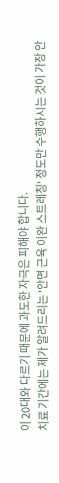이 20대와 다르기 때문에 과도한 자극은 피해야 합니다.
치료 기간에는 제가 알려드리는 '안면 근육 이완 스트레칭' 정도만 수행하시는 것이 가장 안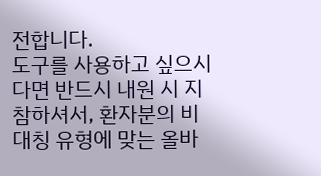전합니다.
도구를 사용하고 싶으시다면 반드시 내원 시 지참하셔서, 환자분의 비대칭 유형에 맞는 올바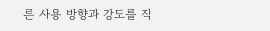른 사용 방향과 강도를 직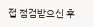접 점검받으신 후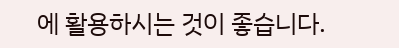에 활용하시는 것이 좋습니다.